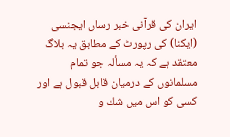ايران كی قرآنی خبر رساں ايجنسی (ايكنا) كی رپورٹ كے مطابق یہ بلاگ معتقد ہے كہ یہ مسألہ جو تمام مسلمانوں كے درميان قابل قبول ہے اور كسی كو اس میں شك و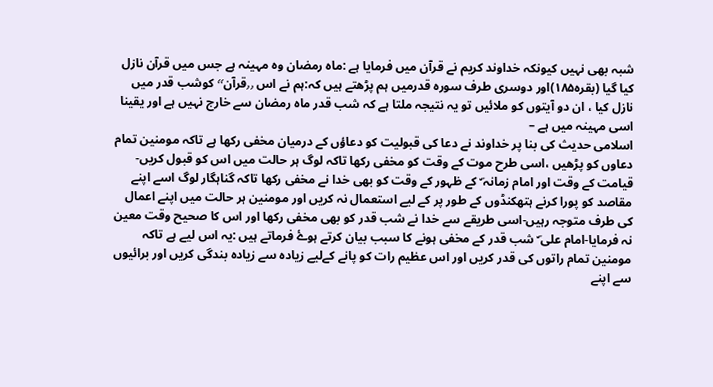شبہ بھی نہیں كيونكہ خداوند كريم نے قرآن میں فرمايا ہے :ماہ رمضان وہ مہينہ ہے جس میں قرآن نازل كيا گيا (بقرہ۱۸۵)اور دوسری طرف سورہ قدرمیں ہم پڑھتے ہیں كہ:ہم نے اس ٫٫قرآن٬٬ كوشب قدر میں نازل كيا ، ان دو آيتوں كو ملائیں تو یہ نتيجہ ملتا ہے كہ شب قدر ماہ رمضان سے خارج نہیں ہے اور يقينا اسی مہينہ میں ہے –
اسلامی حديث كی بنا پر خداوند نے دعا كی قبوليت كو دعاؤں كے درميان مخفی ركھا ہے تاكہ مومنين تمام دعاوں كو پڑھیں ،اسی طرح موت كے وقت كو مخفی ركھا تاكہ لوگ ہر حالت میں اس كو قبول كریں-
قيامت كے وقت اور امام زمانہ ۜ كے ظہور كے وقت كو بھی خدا نے مخفی ركھا تاكہ گناہگار لوگ اسے اپنے مقاصد كو پورا كرنے ہتھكنڈوں كے طور پر كے لیے استعمال نہ كریں اور مومنين ہر حالت میں اپنے اعمال كی طرف متوجہ رہیں-اسی طريقے سے خدا نے شب قدر كو بھی مخفی ركھا اور اس كا صحيح وقت معين نہ فرمايا-امام علی ۜ شب قدر كے مخفی ہونے كا سبب بيان كرتے ہوۓ فرماتے ہیں :یہ اس لیے ہے تاكہ مومنين تمام راتوں كی قدر كریں اور اس عظيم رات كو پانے كےلیے زيادہ سے زيادہ بندگی كریں اور برائيوں سے اپنے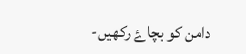دامن كو بچاۓ ركھیں-